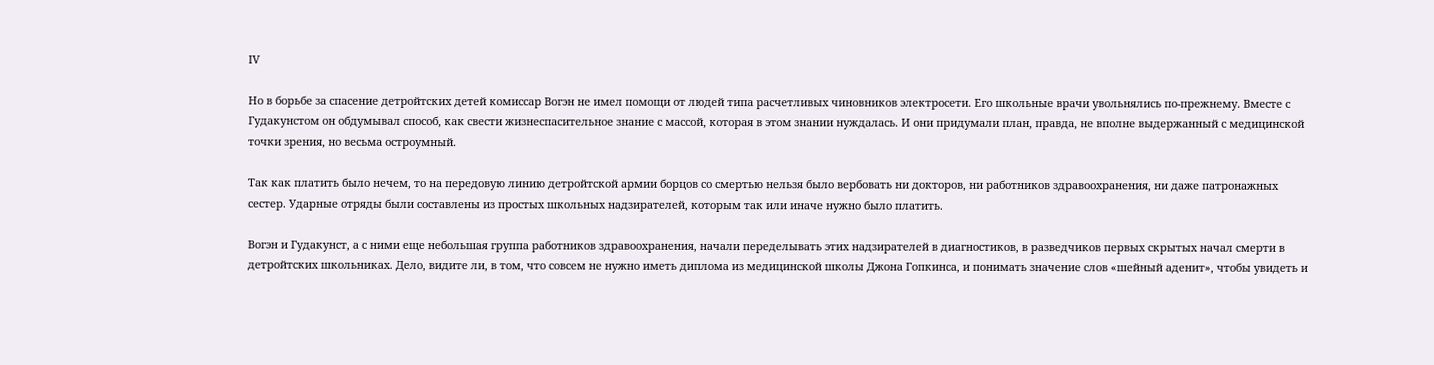IV

Но в борьбе за спасение детройтских детей комиссар Вогэн не имел помощи от людей типа расчетливых чиновников электросети. Его школьные врачи увольнялись по-прежнему. Вместе с Гудакунстом он обдумывал способ, как свести жизнеспасительное знание с массой, которая в этом знании нуждалась. И они придумали план, правда, не вполне выдержанный с медицинской точки зрения, но весьма остроумный.

Так как платить было нечем, то на передовую линию детройтской армии борцов со смертью нельзя было вербовать ни докторов, ни работников здравоохранения, ни даже патронажных сестер. Ударные отряды были составлены из простых школьных надзирателей, которым так или иначе нужно было платить.

Вогэн и Гудакунст, а с ними еще небольшая группа работников здравоохранения, начали переделывать этих надзирателей в диагностиков, в разведчиков первых скрытых начал смерти в детройтских школьниках. Дело, видите ли, в том, что совсем не нужно иметь диплома из медицинской школы Джона Гопкинса, и понимать значение слов «шейный аденит», чтобы увидеть и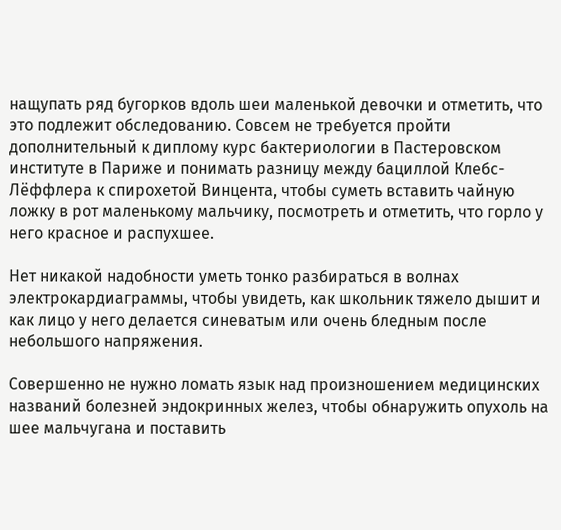нащупать ряд бугорков вдоль шеи маленькой девочки и отметить, что это подлежит обследованию. Совсем не требуется пройти дополнительный к диплому курс бактериологии в Пастеровском институте в Париже и понимать разницу между бациллой Клебс-Лёффлера к спирохетой Винцента, чтобы суметь вставить чайную ложку в рот маленькому мальчику, посмотреть и отметить, что горло у него красное и распухшее.

Нет никакой надобности уметь тонко разбираться в волнах электрокардиаграммы, чтобы увидеть, как школьник тяжело дышит и как лицо у него делается синеватым или очень бледным после небольшого напряжения.

Совершенно не нужно ломать язык над произношением медицинских названий болезней эндокринных желез, чтобы обнаружить опухоль на шее мальчугана и поставить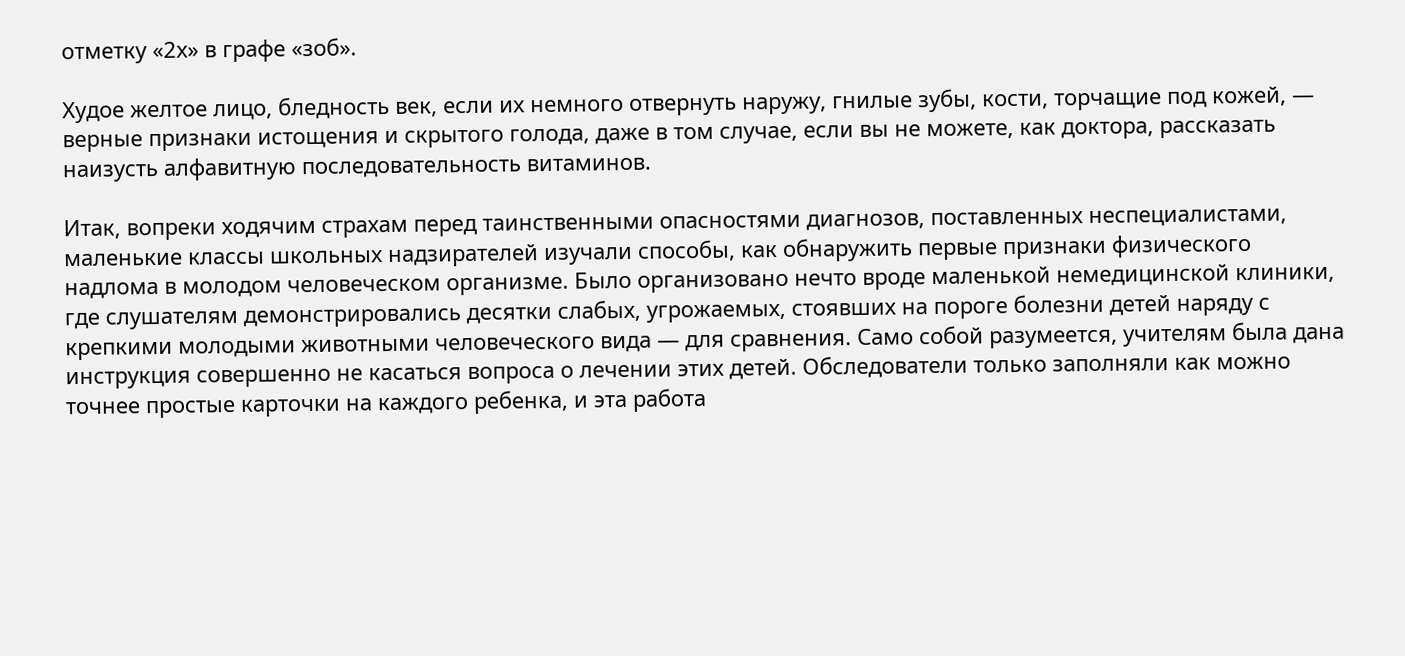отметку «2х» в графе «зоб».

Худое желтое лицо, бледность век, если их немного отвернуть наружу, гнилые зубы, кости, торчащие под кожей, — верные признаки истощения и скрытого голода, даже в том случае, если вы не можете, как доктора, рассказать наизусть алфавитную последовательность витаминов.

Итак, вопреки ходячим страхам перед таинственными опасностями диагнозов, поставленных неспециалистами, маленькие классы школьных надзирателей изучали способы, как обнаружить первые признаки физического надлома в молодом человеческом организме. Было организовано нечто вроде маленькой немедицинской клиники, где слушателям демонстрировались десятки слабых, угрожаемых, стоявших на пороге болезни детей наряду с крепкими молодыми животными человеческого вида — для сравнения. Само собой разумеется, учителям была дана инструкция совершенно не касаться вопроса о лечении этих детей. Обследователи только заполняли как можно точнее простые карточки на каждого ребенка, и эта работа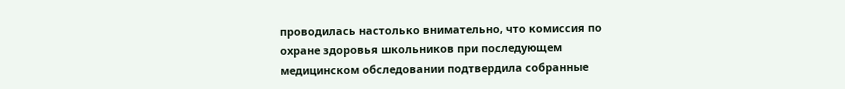проводилась настолько внимательно, что комиссия по охране здоровья школьников при последующем медицинском обследовании подтвердила собранные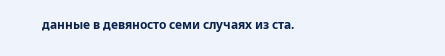данные в девяносто семи случаях из ста.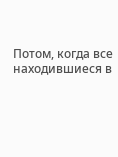Потом, когда все находившиеся в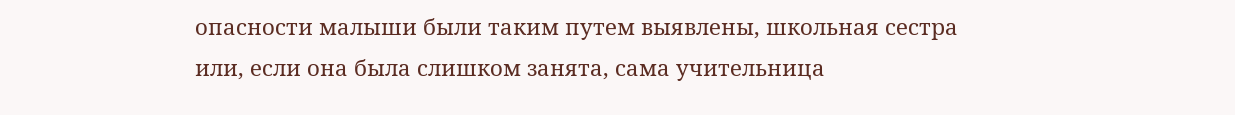опасности малыши были таким путем выявлены, школьная сестра или, если она была слишком занята, сама учительница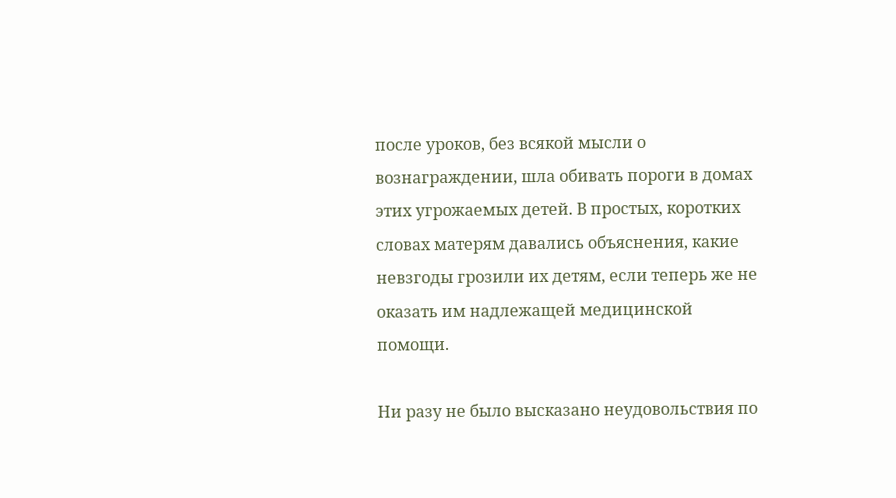после уроков, без всякой мысли о вознаграждении, шла обивать пороги в домах этих угрожаемых детей. В простых, коротких словах матерям давались объяснения, какие невзгоды грозили их детям, если теперь же не оказать им надлежащей медицинской помощи.

Ни разу не было высказано неудовольствия по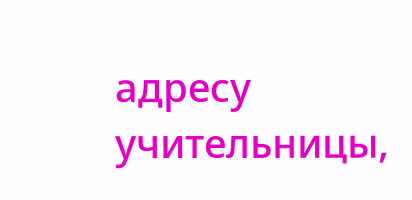адресу учительницы,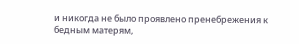и никогда не было проявлено пренебрежения к бедным матерям,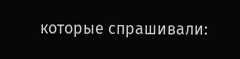которые спрашивали: